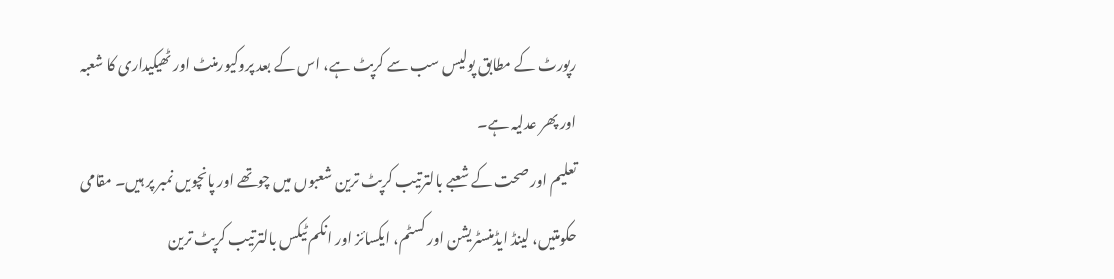رپورٹ کے مطابق پولیس سب سے کرپٹ ہے، اس کے بعد پروکیورمنٹ اور ٹھیکیداری کا شعبہ اور پھر عدلیہ ہے۔
تعلیم اور صحت کے شعبے بالترتیب کرپٹ ترین شعبوں میں چوتھے اور پانچویں نمبر پر ہیں۔ مقامی حکومتیں، لینڈ ایڈمنسٹریشن اور کسٹم، ایکسائز اور انکم ٹیکس بالترتیب کرپٹ ترین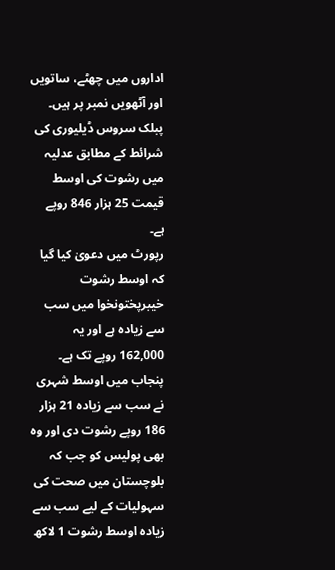اداروں میں چھٹے، ساتویں اور آٹھویں نمبر پر ہیں۔ پبلک سروس ڈیلیوری کی شرائط کے مطابق عدلیہ میں رشوت کی اوسط قیمت 25 ہزار 846 روپے ہے۔
رپورٹ میں دعویٰ کیا گیا کہ اوسط رشوت خیبرپختونخوا میں سب سے زیادہ ہے اور یہ 162,000 روپے تک ہے۔ پنجاب میں اوسط شہری نے سب سے زیادہ 21 ہزار 186 روپے رشوت دی اور وہ بھی پولیس کو جب کہ بلوچستان میں صحت کی سہولیات کے لیے سب سے زیادہ اوسط رشوت 1 لاکھ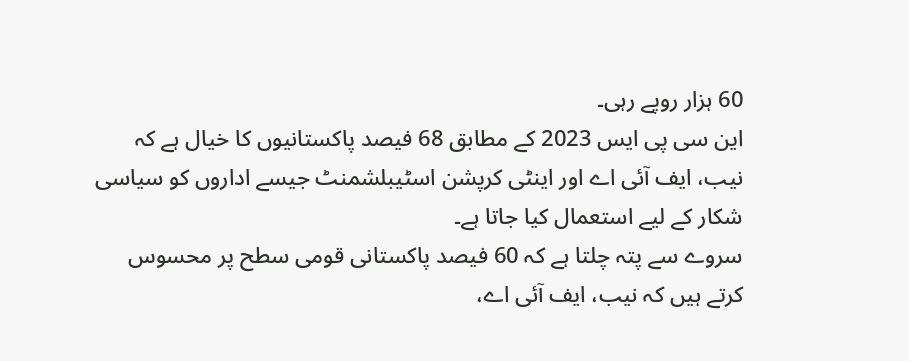60 ہزار روپے رہی۔
این سی پی ایس 2023 کے مطابق 68 فیصد پاکستانیوں کا خیال ہے کہ نیب، ایف آئی اے اور اینٹی کرپشن اسٹیبلشمنٹ جیسے اداروں کو سیاسی شکار کے لیے استعمال کیا جاتا ہے۔
سروے سے پتہ چلتا ہے کہ 60 فیصد پاکستانی قومی سطح پر محسوس کرتے ہیں کہ نیب، ایف آئی اے،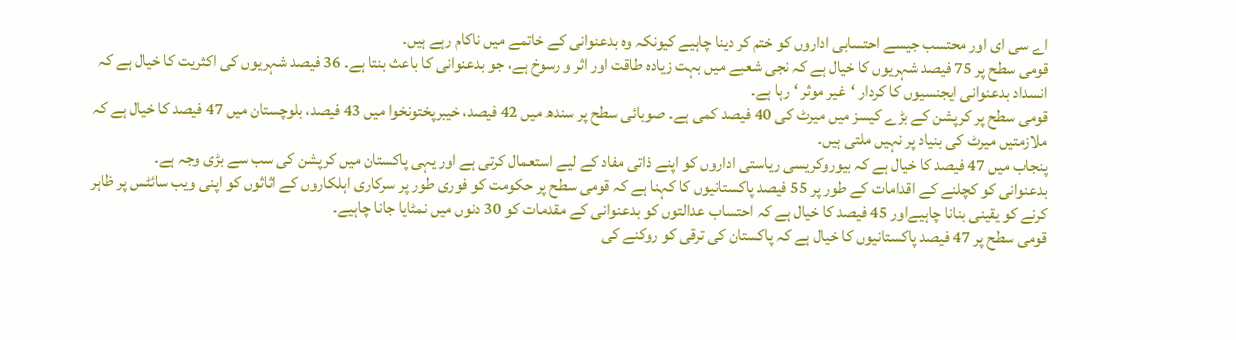اے سی ای اور محتسب جیسے احتسابی اداروں کو ختم کر دینا چاہیے کیونکہ وہ بدعنوانی کے خاتمے میں ناکام رہے ہیں۔
قومی سطح پر 75 فیصد شہریوں کا خیال ہے کہ نجی شعبے میں بہت زیادہ طاقت اور اثر و رسوخ ہے، جو بدعنوانی کا باعث بنتا ہے۔ 36 فیصد شہریوں کی اکثریت کا خیال ہے کہ انسداد بدعنوانی ایجنسیوں کا کردار ‘غیر موثر ‘ رہا ہے۔
قومی سطح پر کرپشن کے بڑے کیسز میں میرٹ کی 40 فیصد کمی ہے۔ صوبائی سطح پر سندھ میں 42 فیصد، خیبرپختونخوا میں 43 فیصد، بلوچستان میں 47 فیصد کا خیال ہے کہ ملازمتیں میرٹ کی بنیاد پر نہیں ملتی ہیں۔
پنجاب میں 47 فیصد کا خیال ہے کہ بیوروکریسی ریاستی اداروں کو اپنے ذاتی مفاد کے لیے استعمال کرتی ہے اور یہی پاکستان میں کرپشن کی سب سے بڑی وجہ ہے۔
بدعنوانی کو کچلنے کے اقدامات کے طور پر 55 فیصد پاکستانیوں کا کہنا ہے کہ قومی سطح پر حکومت کو فوری طور پر سرکاری اہلکاروں کے اثاثوں کو اپنی ویب سائٹس پر ظاہر کرنے کو یقینی بنانا چاہیےاور 45 فیصد کا خیال ہے کہ احتساب عدالتوں کو بدعنوانی کے مقدمات کو 30 دنوں میں نمٹایا جانا چاہیے۔
قومی سطح پر 47 فیصد پاکستانیوں کا خیال ہے کہ پاکستان کی ترقی کو روکنے کی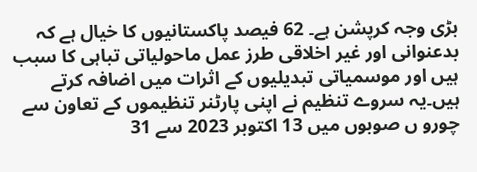بڑی وجہ کرپشن ہے۔ 62 فیصد پاکستانیوں کا خیال ہے کہ بدعنوانی اور غیر اخلاقی طرز عمل ماحولیاتی تباہی کا سبب ہیں اور موسمیاتی تبدیلیوں کے اثرات میں اضافہ کرتے ہیں۔یہ سروے تنظیم نے اپنی پارٹنر تنظیموں کے تعاون سے چورو ں صوبوں میں 13 اکتوبر 2023 سے 31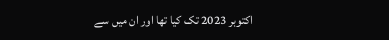اکتوبر 2023 تک کیا تھا اور ان میں سے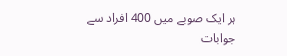ہر ایک صوبے میں 400 افراد سے جوابات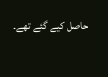حاصل کیے گئے تھے۔